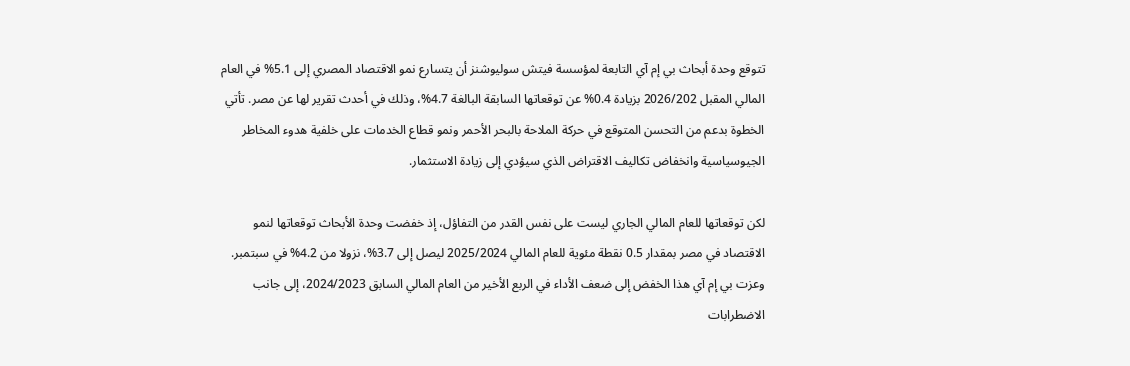تتوقع وحدة أبحاث بي إم آي التابعة لمؤسسة فيتش سوليوشنز أن يتسارع نمو الاقتصاد المصري إلى 5.1% في العام المالي المقبل 2026/202 بزيادة 0.4% عن توقعاتها السابقة البالغة 4.7%، وذلك في أحدث تقرير لها عن مصر. تأتي الخطوة بدعم من التحسن المتوقع في حركة الملاحة بالبحر الأحمر ونمو قطاع الخدمات على خلفية هدوء المخاطر الجيوسياسية وانخفاض تكاليف الاقتراض الذي سيؤدي إلى زيادة الاستثمار.

لكن توقعاتها للعام المالي الجاري ليست على نفس القدر من التفاؤل، إذ خفضت وحدة الأبحاث توقعاتها لنمو الاقتصاد في مصر بمقدار 0.5 نقطة مئوية للعام المالي 2025/2024 ليصل إلى 3.7%، نزولا من 4.2% في سبتمبر. وعزت بي إم آي هذا الخفض إلى ضعف الأداء في الربع الأخير من العام المالي السابق 2024/2023، إلى جانب الاضطرابات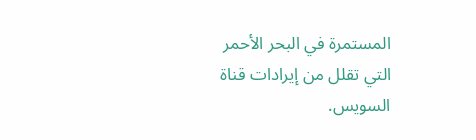المستمرة في البحر الأحمر التي تقلل من إيرادات قناة السويس.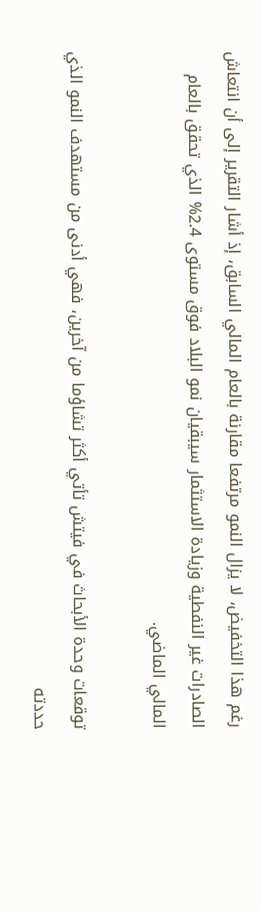رغم هذا التخفيض، لا يزال النمو مرتفعا مقارنة بالعام المالي السابق، إذ أشار التقرير إلى أن انتعاش الصادرات غير النفطية وزيادة الاستثمار سيبقيان نمو البلاد فوق مستوى 2.4% الذي تحقق بالعام المالي الماضي.

توقعات وحدة الأبحاث في فيتش تأتي أكثر تشاؤما من آخرين، فهي أدنى من مستهدف النمو الذي حددته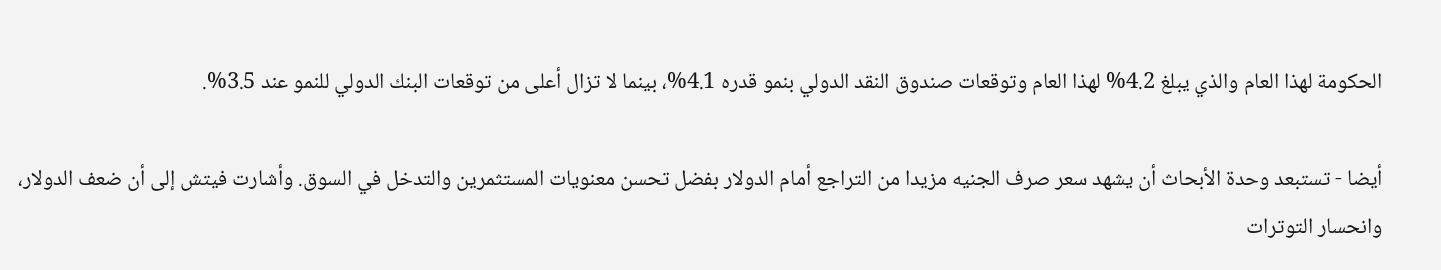الحكومة لهذا العام والذي يبلغ 4.2% لهذا العام وتوقعات صندوق النقد الدولي بنمو قدره 4.1%، بينما لا تزال أعلى من توقعات البنك الدولي للنمو عند 3.5%.

أيضا - تستبعد وحدة الأبحاث أن يشهد سعر صرف الجنيه مزيدا من التراجع أمام الدولار بفضل تحسن معنويات المستثمرين والتدخل في السوق. وأشارت فيتش إلى أن ضعف الدولار، وانحسار التوترات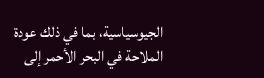الجيوسياسية، بما في ذلك عودة الملاحة في البحر الأحمر إلى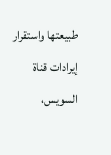طبيعتها واستقرار إيرادات قناة السويس،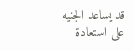قد يساعد الجنيه على استعادة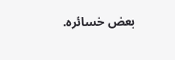بعض خسائره.